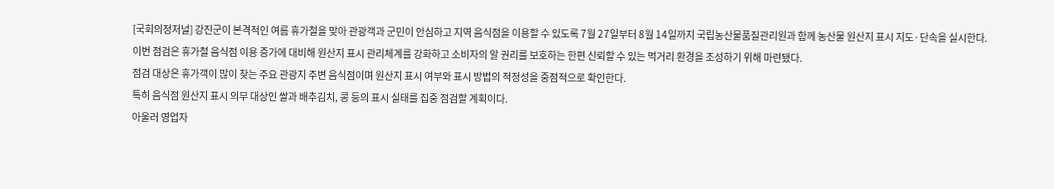[국회의정저널] 강진군이 본격적인 여름 휴가철을 맞아 관광객과 군민이 안심하고 지역 음식점을 이용할 수 있도록 7월 27일부터 8월 14일까지 국립농산물품질관리원과 함께 농산물 원산지 표시 지도·단속을 실시한다.
이번 점검은 휴가철 음식점 이용 증가에 대비해 원산지 표시 관리체계를 강화하고 소비자의 알 권리를 보호하는 한편 신뢰할 수 있는 먹거리 환경을 조성하기 위해 마련됐다.
점검 대상은 휴가객이 많이 찾는 주요 관광지 주변 음식점이며 원산지 표시 여부와 표시 방법의 적정성을 중점적으로 확인한다.
특히 음식점 원산지 표시 의무 대상인 쌀과 배추김치, 콩 등의 표시 실태를 집중 점검할 계획이다.
아울러 영업자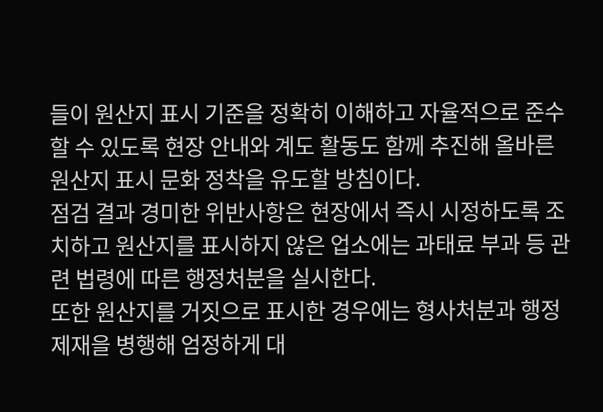들이 원산지 표시 기준을 정확히 이해하고 자율적으로 준수할 수 있도록 현장 안내와 계도 활동도 함께 추진해 올바른 원산지 표시 문화 정착을 유도할 방침이다.
점검 결과 경미한 위반사항은 현장에서 즉시 시정하도록 조치하고 원산지를 표시하지 않은 업소에는 과태료 부과 등 관련 법령에 따른 행정처분을 실시한다.
또한 원산지를 거짓으로 표시한 경우에는 형사처분과 행정 제재을 병행해 엄정하게 대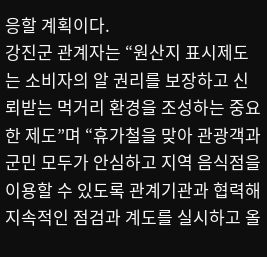응할 계획이다.
강진군 관계자는 “원산지 표시제도는 소비자의 알 권리를 보장하고 신뢰받는 먹거리 환경을 조성하는 중요한 제도”며 “휴가철을 맞아 관광객과 군민 모두가 안심하고 지역 음식점을 이용할 수 있도록 관계기관과 협력해 지속적인 점검과 계도를 실시하고 올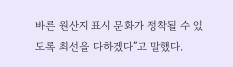바른 원산지 표시 문화가 정착될 수 있도록 최선을 다하겠다”고 말했다.